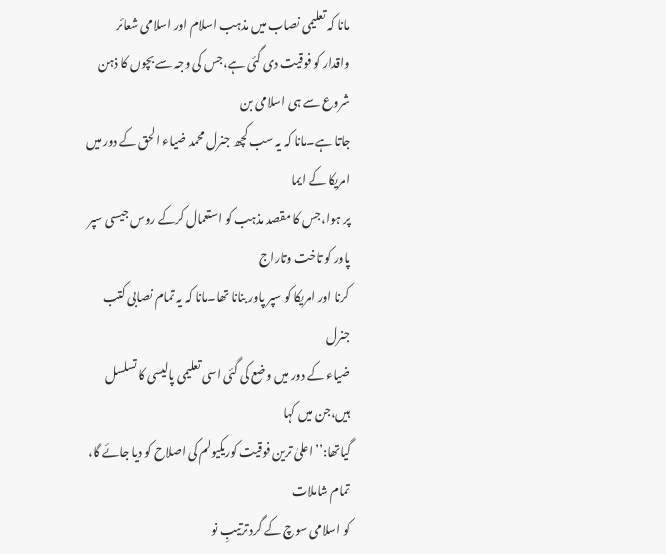مانا کہ تعلیمی نصاب میں مذہب اسلام اور اسلامی شعائر
واقدار کو فوقیت دی گئی ہے،جس کی وجہ سے بچوں کا ذہن شروع سے ہی اسلامی بن
جاتا ہے۔مانا کہ یہ سب کچھ جنرل محمد ضیاء الحق کے دور میں امریکا کے ایما
پر ہوا،جس کا مقصد مذہب کو استعمال کرکے روس جیسی سپر پاور کو تاخت وتاراج
کرنا اور امریکا کو سپر پاور بنانا تھا۔مانا کہ یہ تمام نصابی کتب جنرل
ضیاء کے دور میں وضع کی گئی اسی تعلیمی پالیسی کا تسلسل ہیں،جن میں کہا
گیاتھا:’’اعلیٰ ترین فوقیت کوریکیولم کی اصلاح کو دیا جائے گا، تمام شاملات
کو اسلامی سوچ کے گرد ترتیبِ نو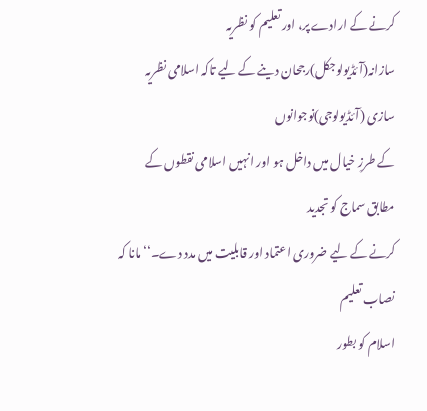کرنے کے ارادے پر، اور تعلیم کو نظریہ
سازانہ(آئڈیولوجکل)رجحان دینے کے لیے تاکہ اسلامی نظریہ سازی (آئڈیولوجی)نوجوانوں
کے طرزِ خیال میں داخل ہو اور انہیں اسلامی نقطوں کے مطابق سماج کو تجدید
کرنے کے لیے ضروری اعتماد اور قابلیت میں مدد دے۔‘‘مانا کہ نصاب تعلیم
اسلام کو بطور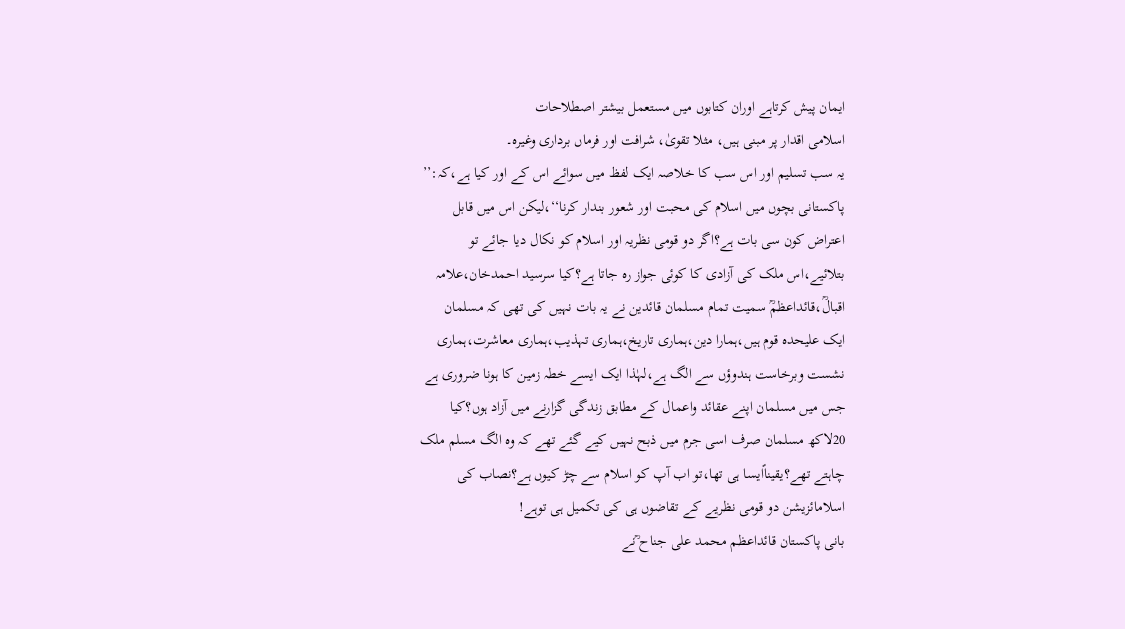ایمان پیش کرتاہے اوران کتابوں میں مستعمل بیشتر اصطلاحات
اسلامی اقدار پر مبنی ہیں، مثلا تقویٰ، شرافت اور فرماں برداری وغیرہ۔
یہ سب تسلیم اور اس سب کا خلاصہ ایک لفظ میں سوائے اس کے اور کیا ہے،کہ:’’
پاکستانی بچوں میں اسلام کی محبت اور شعور بندار کرنا‘‘،لیکن اس میں قابل
اعتراض کون سی بات ہے؟اگر دو قومی نظریہ اور اسلام کو نکال دیا جائے تو
بتلائیے،اس ملک کی آزادی کا کوئی جواز رہ جاتا ہے؟کیا سرسید احمدخان،علامہ
اقبالؒ،قائداعظمؒ سمیت تمام مسلمان قائدین نے یہ بات نہیں کی تھی کہ مسلمان
ایک علیحدہ قوم ہیں،ہمارا دین،ہماری تاریخ،ہماری تہذیب،ہماری معاشرت،ہماری
نشست وبرخاست ہندوؤں سے الگ ہے،لہٰذا ایک ایسے خطہ زمین کا ہونا ضروری ہے
جس میں مسلمان اپنے عقائد واعمال کے مطابق زندگی گزارنے میں آزاد ہوں؟کیا
20لاکھ مسلمان صرف اسی جرم میں ذبح نہیں کیے گئے تھے کہ وہ الگ مسلم ملک
چاہتے تھے؟یقیناًایسا ہی تھا،تو اب آپ کو اسلام سے چڑ کیوں ہے؟نصاب کی
اسلامائزیشن دو قومی نظریے کے تقاضوں ہی کی تکمیل ہی توہے!
بانی پاکستان قائداعظم محمد علی جناح ؒنے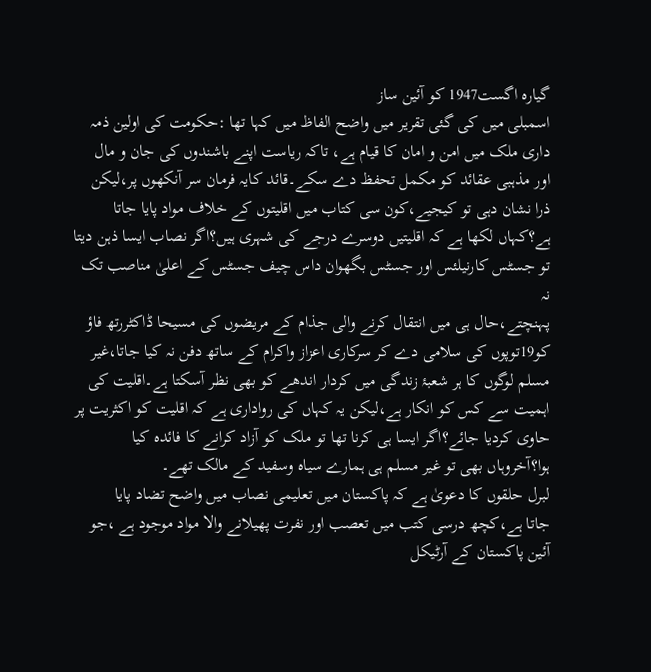گیارہ اگست1947 کو آئین ساز
اسمبلی میں کی گئی تقریر میں واضح الفاظ میں کہا تھا :حکومت کی اولین ذمہ
داری ملک میں امن و امان کا قیام ہے، تاکہ ریاست اپنے باشندوں کی جان و مال
اور مذہبی عقائد کو مکمل تحفظ دے سکے۔قائد کایہ فرمان سر آنکھوں پر،لیکن
ذرا نشان دہی تو کیجیے،کون سی کتاب میں اقلیتوں کے خلاف مواد پایا جاتا
ہے؟کہاں لکھا ہے کہ اقلیتیں دوسرے درجے کی شہری ہیں؟اگر نصاب ایسا ذہن دیتا
تو جسٹس کارنیلئس اور جسٹس بگھوان داس چیف جسٹس کے اعلیٰ مناصب تک نہ
پہنچتے،حال ہی میں انتقال کرنے والی جذام کے مریضوں کی مسیحا ڈاکٹررتھ فاؤ
کو19توپوں کی سلامی دے کر سرکاری اعزاز واکرام کے ساتھ دفن نہ کیا جاتا،غیر
مسلم لوگوں کا ہر شعبۂ زندگی میں کردار اندھے کو بھی نظر آسکتا ہے۔اقلیت کی
اہمیت سے کس کو انکار ہے،لیکن یہ کہاں کی رواداری ہے کہ اقلیت کو اکثریت پر
حاوی کردیا جائے؟اگر ایسا ہی کرنا تھا تو ملک کو آزاد کرانے کا فائدہ کیا
ہوا؟آخروہاں بھی تو غیر مسلم ہی ہمارے سیاہ وسفید کے مالک تھے۔
لبرل حلقوں کا دعویٰ ہے کہ پاکستان میں تعلیمی نصاب میں واضح تضاد پایا
جاتا ہے،کچھ درسی کتب میں تعصب اور نفرت پھیلانے والا مواد موجود ہے ،جو
آئین پاکستان کے آرٹیکل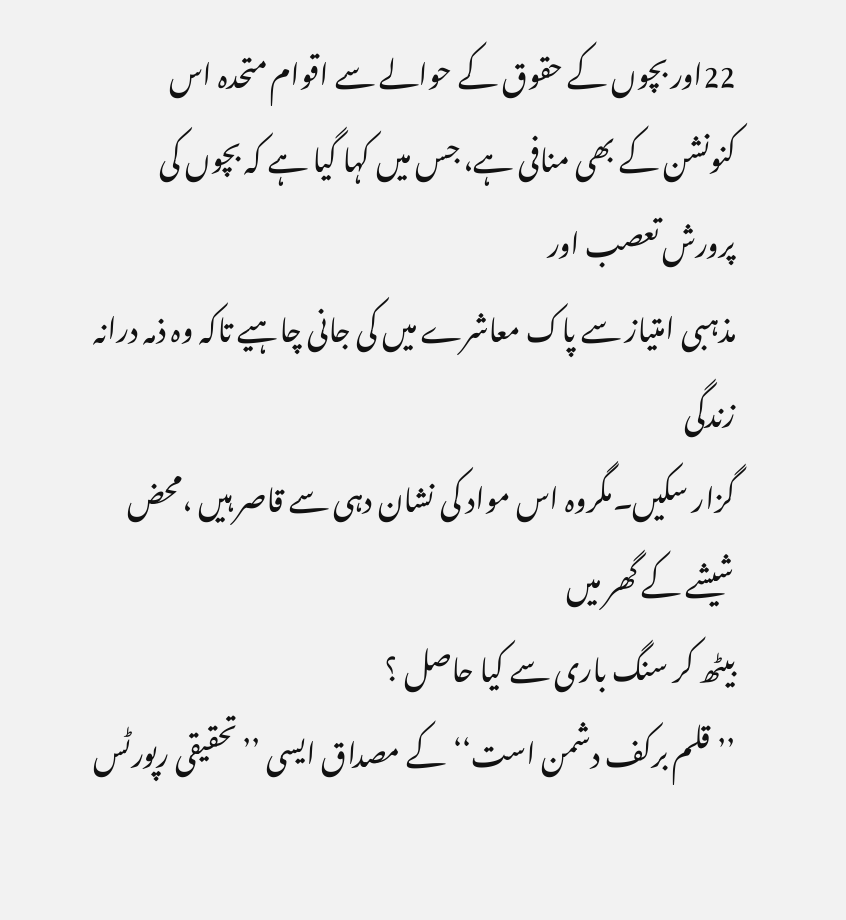22اور بچوں کے حقوق کے حوالے سے اقوام متحدہ اس
کنونشن کے بھی منافی ہے، جس میں کہا گیا ہے کہ بچوں کی پرورش تعصب اور
مذہبی امتیاز سے پاک معاشرے میں کی جانی چاہیے تاکہ وہ ذمہ درانہ زندگی
گزار سکیں۔مگروہ اس مواد کی نشان دہی سے قاصر ہیں ،محض شیشے کے گھر میں
بیٹھ کر سنگ باری سے کیا حاصل ؟
’’قلم برکف دشمن است‘‘کے مصداق ایسی ’’تحقیقی رپورٹس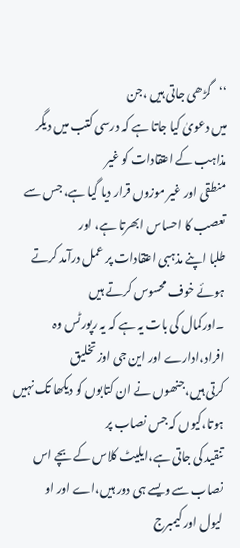‘‘گڑھی جاتی ہیں ،جن
میں دعویٰ کیا جاتا ہے کہ درسی کتب میں دیگر مذاہب کے اعتقادات کو غیر
منطقی اور غیر موزوں قرار دیا گیا ہے، جس سے تعصب کا احساس ابھرتا ہے، اور
طلبا اپنے مذہبی اعتقادات پر عمل درآمد کرتے ہوئے خوف محسوس کرتے ہیں
۔اورکمال کی بات یہ ہے کہ یہ رپورٹس وہ افراد،ادارے اور این جی اوز تخلیق
کرتی ہیں،جنھوں نے ان کتابوں کو دیکھا تک نہیں ہوتا،کیوں کہ جس نصاب پر
تنقید کی جاتی ہے،ایلیٹ کلاس کے بچے اس نصاب سے ویسے ہی دور ہیں،اے اور او
لیول اور کیمبرج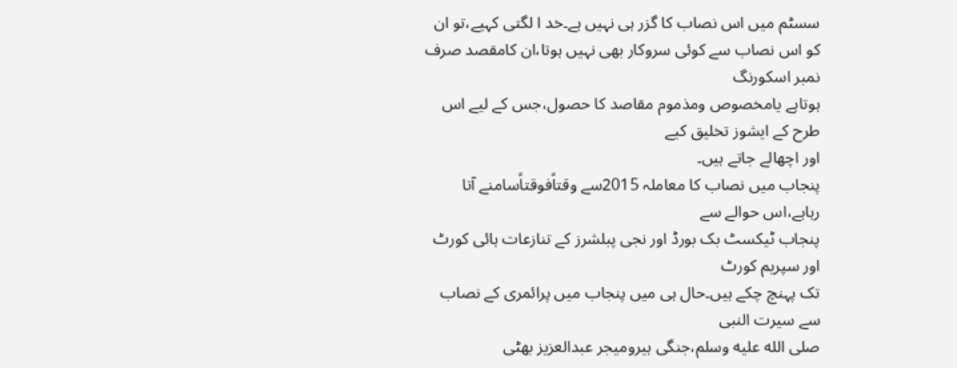سسٹم میں اس نصاب کا گزر ہی نہیں ہے۔خد ا لگتی کہیے،تو ان
کو اس نصاب سے کوئی سروکار بھی نہیں ہوتا،ان کامقصد صرف نمبر اسکورنگ
ہوتاہے یامخصوص ومذموم مقاصد کا حصول،جس کے لیے اس طرح کے ایشوز تخلیق کیے
اور اچھالے جاتے ہیں۔
پنجاب میں نصاب کا معاملہ 2015سے وقتاًفوقتاًسامنے آتا رہاہے،اس حوالے سے
پنجاب ٹیکسٹ بک بورڈ اور نجی پبلشرز کے تنازعات ہائی کورٹ اور سپریم کورٹ
تک پہنچ چکے ہیں۔حال ہی میں پنجاب میں پرائمری کے نصاب سے سیرت النبی
صلى الله عليه وسلم،جنگی ہیرومیجر عبدالعزیز بھٹی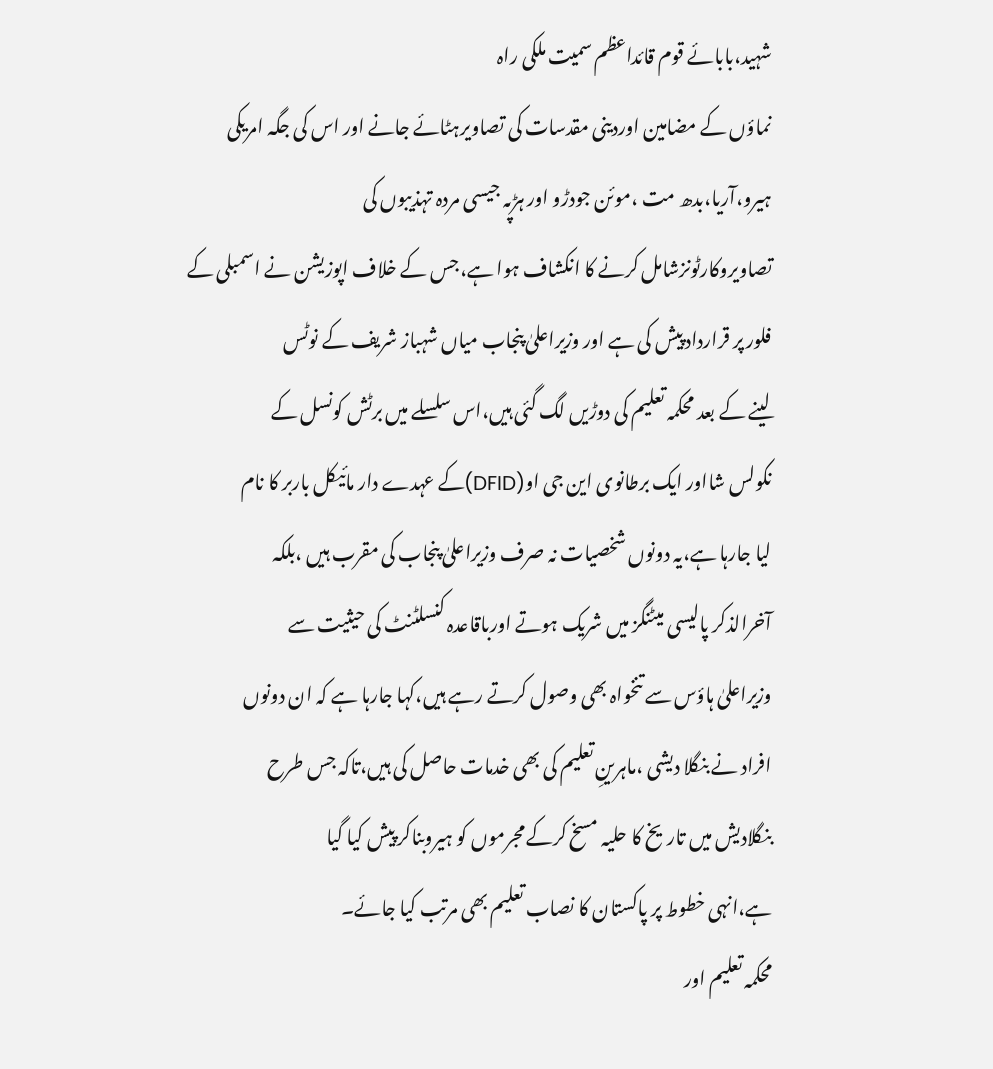شہید،بابائے قوم قائداعظم سمیت ملکی راہ
نماؤں کے مضامین اوردینی مقدسات کی تصاویرہٹائے جانے اور اس کی جگہ امریکی
ہیرو،آریا،بدھ مت ،موئن جودڑو اور ہڑپہ جیسی مردہ تہذیبوں کی
تصاویروکارٹونزشامل کرنے کا انکشاف ہوا ہے،جس کے خلاف اپوزیشن نے اسمبلی کے
فلور پر قرارداد پیش کی ہے اور وزیراعلیٰ پنجاب میاں شہباز شریف کے نوٹس
لینے کے بعد محکمہ تعلیم کی دوڑیں لگ گئی ہیں،اس سلسلے میں برٹش کونسل کے
نکولس شااور ایک برطانوی این جی او(DFID)کے عہدے دار مائیکل باربر کا نام
لیا جارہا ہے،یہ دونوں شخصیات نہ صرف وزیراعلیٰ پنجاب کی مقرب ہیں ،بلکہ
آخرالذکر پالیسی میٹنگز میں شریک ہوتے اورباقاعدہ کنسلٹنٹ کی حیثیت سے
وزیراعلیٰ ہاؤس سے تنخواہ بھی وصول کرتے رہے ہیں،کہا جارہا ہے کہ ان دونوں
افراد نے بنگلا دیشی ،ماہرینِ تعلیم کی بھی خدمات حاصل کی ہیں،تاکہ جس طرح
بنگلادیش میں تاریخ کا حلیہ مسخ کرکے مجرموں کو ہیروبناکر پیش کیا گیا
ہے،انہی خطوط پر پاکستان کا نصاب تعلیم بھی مرتب کیا جائے۔
محکمہ تعلیم اور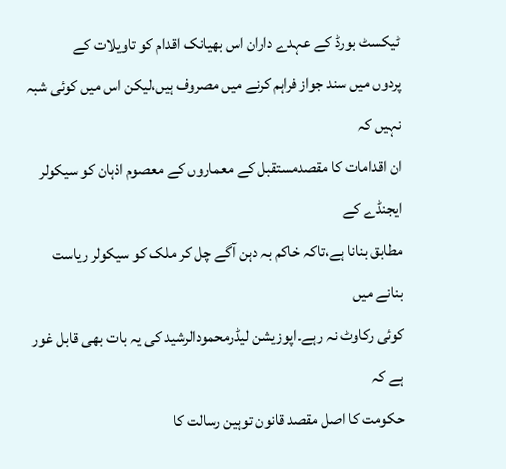ٹیکسٹ بورڈ کے عہدے داران اس بھیانک اقدام کو تاویلات کے
پردوں میں سند جواز فراہم کرنے میں مصروف ہیں،لیکن اس میں کوئی شبہ نہیں کہ
ان اقدامات کا مقصدمستقبل کے معماروں کے معصوم اذہان کو سیکولر ایجنڈے کے
مطابق بنانا ہے،تاکہ خاکم بہ دہن آگے چل کر ملک کو سیکولر ریاست بنانے میں
کوئی رکاوٹ نہ رہے۔اپوزیشن لیڈرمحمودالرشید کی یہ بات بھی قابل غور ہے کہ
حکومت کا اصل مقصد قانون توہین رسالت کا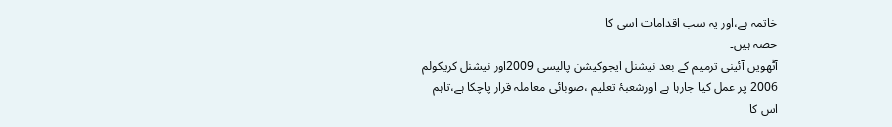خاتمہ ہے،اور یہ سب اقدامات اسی کا
حصہ ہیں۔
آٹھویں آئینی ترمیم کے بعد نیشنل ایجوکیشن پالیسی 2009اور نیشنل کریکولم
2006 پر عمل کیا جارہا ہے اورشعبۂ تعلیم ،صوبائی معاملہ قرار پاچکا ہے،تاہم
اس کا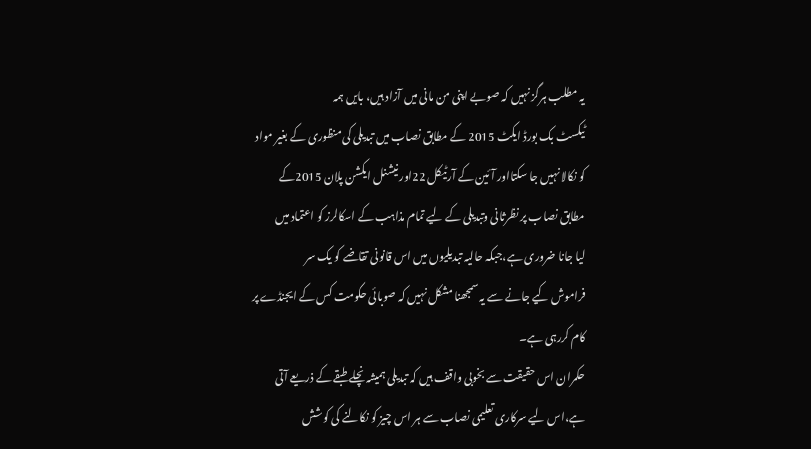یہ مطلب ہرگز نہیں کہ صوبے اپنی من مانی میں آزاد ہیں، بایں ہمہ
ٹیکسٹ بک بورڈ ایکٹ 2015 کے مطابق نصاب میں تبدیلی کی منظوری کے بغیر مواد
کو نکالا نہیں جا سکتااور آئین کے آرٹیکل 22اور نیشنل ایکشن پلان 2015کے
مطابق نصاب پر نظرثانی وتبدیلی کے لیے تمام مذاہب کے اسکالرز کو اعتماد میں
لیا جانا ضروری ہے،جبکہ حالیہ تبدیلیوں میں اس قانونی تقاضے کو یک سر
فراموش کیے جانے سے یہ سمجھنا مشکل نہیں کہ صوبائی حکومت کس کے ایجنڈے پر
کام کررہی ہے۔
حکمران اس حقیقت سے بخوبی واقف ہیں کہ تبدیلی ہمیشہ نچلے طبقے کے ذریعے آتی
ہے،اس لیے سرکاری تعلیمی نصاب سے ہر اس چیز کو نکالنے کی کوشش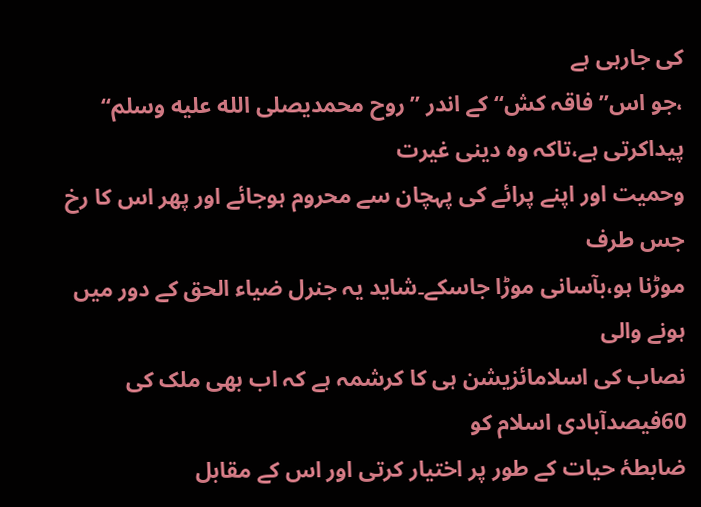کی جارہی ہے
،جو اس’’ فاقہ کش‘‘ کے اندر ’’روح محمدیصلى الله عليه وسلم‘‘ پیداکرتی ہے،تاکہ وہ دینی غیرت
وحمیت اور اپنے پرائے کی پہچان سے محروم ہوجائے اور پھر اس کا رخ جس طرف
موڑنا ہو،بآسانی موڑا جاسکے۔شاید یہ جنرل ضیاء الحق کے دور میں ہونے والی
نصاب کی اسلامائزیشن ہی کا کرشمہ ہے کہ اب بھی ملک کی 60فیصدآبادی اسلام کو
ضابطۂ حیات کے طور پر اختیار کرتی اور اس کے مقابل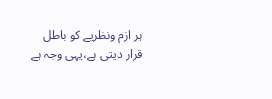ہر ازم ونظریے کو باطل
قرار دیتی ہے،یہی وجہ ہے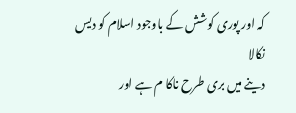کہ اور پوری کوشش کے باوجود اسلام کو دیس نکالا
دینے میں بری طرح ناکا م ہے اور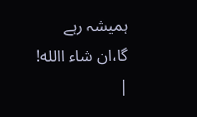ہمیشہ رہے گا،ان شاء االله!
|